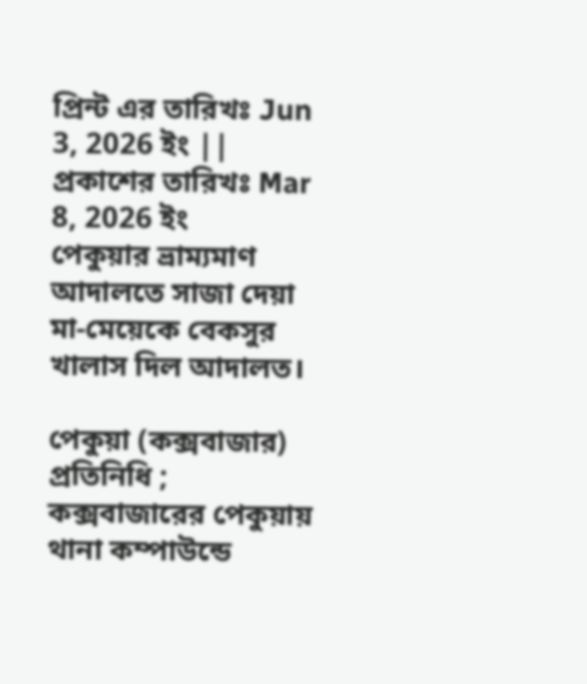প্রিন্ট এর তারিখঃ Jun 3, 2026 ইং || প্রকাশের তারিখঃ Mar 8, 2026 ইং
পেকুয়ার ভ্রাম্যমাণ আদালতে সাজা দেয়া মা-মেয়েকে বেকসুর খালাস দিল আদালত।

পেকুয়া (কক্সবাজার) প্রতিনিধি ;
কক্সবাজারের পেকুয়ায় থানা কম্পাউন্ডে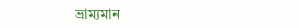ভ্রাম্যমান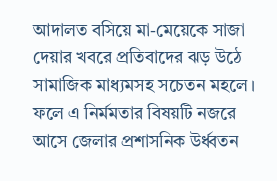আদালত বসিয়ে মা-মেয়েকে সাজা দেয়ার খবরে প্রতিবাদের ঝড় উঠে সামাজিক মাধ্যমসহ সচেতন মহলে। ফলে এ নির্মমতার বিষয়টি নজরে আসে জেলার প্রশাসনিক উর্ধ্বতন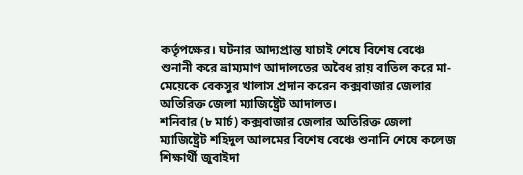কর্তৃপক্ষের। ঘটনার আদ্যপ্রান্ত যাচাই শেষে বিশেষ বেঞ্চে শুনানী করে ভ্রাম্যমাণ আদালতের অবৈধ রায় বাতিল করে মা-মেয়েকে বেকসুর খালাস প্রদান করেন কক্সবাজার জেলার অতিরিক্ত জেলা ম্যাজিষ্ট্রেট আদালত।
শনিবার (৮ মার্চ) কক্সবাজার জেলার অতিরিক্ত জেলা ম্যাজিষ্ট্রেট শহিদুল আলমের বিশেষ বেঞ্চে শুনানি শেষে কলেজ শিক্ষার্থী জুবাইদা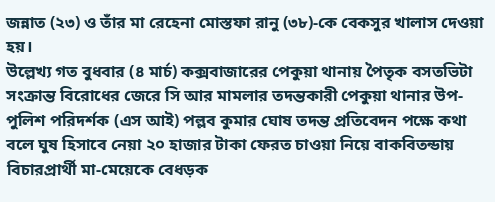জন্নাত (২৩) ও তাঁর মা রেহেনা মোস্তফা রানু (৩৮)-কে বেকসুর খালাস দেওয়া হয়।
উল্লেখ্য গত বুধবার (৪ মার্চ) কক্সবাজারের পেকুয়া থানায় পৈতৃক বসতভিটা সংক্রান্ত বিরোধের জেরে সি আর মামলার তদন্তকারী পেকুয়া থানার উপ-পুলিশ পরিদর্শক (এস আই) পল্লব কুমার ঘোষ তদন্ত প্রতিবেদন পক্ষে কথা বলে ঘুষ হিসাবে নেয়া ২০ হাজার টাকা ফেরত চাওয়া নিয়ে বাকবিতন্ডায় বিচারপ্রার্থী মা-মেয়েকে বেধড়ক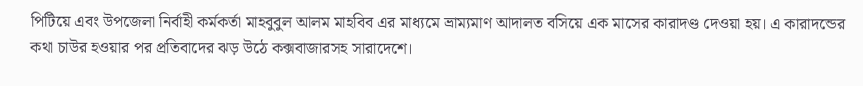পিটিয়ে এবং উপজেলা নির্বাহী কর্মকর্তা মাহবুবুল আলম মাহবিব এর মাধ্যমে ভ্রাম্যমাণ আদালত বসিয়ে এক মাসের কারাদণ্ড দেওয়া হয়। এ কারাদন্ডের কথা চাউর হওয়ার পর প্রতিবাদের ঝড় উঠে কক্সবাজারসহ সারাদেশে।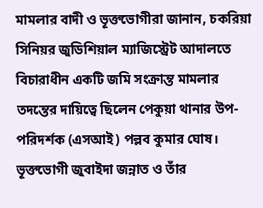মামলার বাদী ও ভূক্তভোগীরা জানান, চকরিয়া সিনিয়র জুডিশিয়াল ম্যাজিস্ট্রেট আদালতে বিচারাধীন একটি জমি সংক্রান্ত মামলার তদন্তের দায়িত্বে ছিলেন পেকুয়া থানার উপ-পরিদর্শক (এসআই) পল্লব কুমার ঘোষ। ভূক্তভোগী জুবাইদা জন্নাত ও তাঁর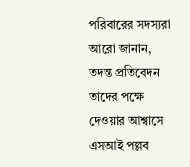পরিবারের সদস্যরা আরো জানান, তদন্ত প্রতিবেদন তাদের পক্ষে দেওয়ার আশ্বাসে এসআই পল্লব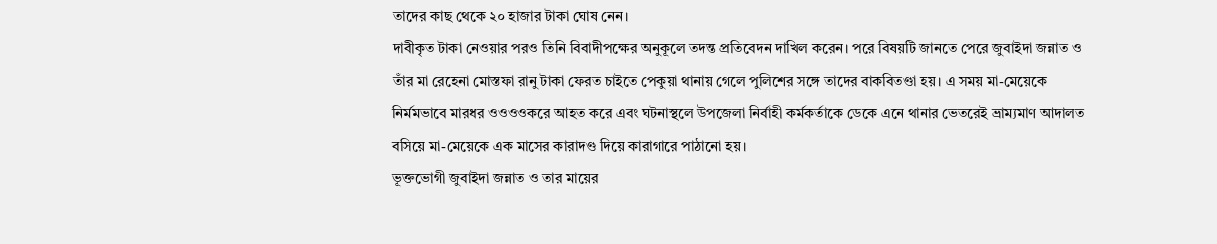তাদের কাছ থেকে ২০ হাজার টাকা ঘোষ নেন।
দাবীকৃত টাকা নেওয়ার পরও তিনি বিবাদীপক্ষের অনুকূলে তদন্ত প্রতিবেদন দাখিল করেন। পরে বিষয়টি জানতে পেরে জুবাইদা জন্নাত ও তাঁর মা রেহেনা মোস্তফা রানু টাকা ফেরত চাইতে পেকুয়া থানায় গেলে পুলিশের সঙ্গে তাদের বাকবিতণ্ডা হয়। এ সময় মা-মেয়েকে নির্মমভাবে মারধর ওওওওকরে আহত করে এবং ঘটনাস্থলে উপজেলা নির্বাহী কর্মকর্তাকে ডেকে এনে থানার ভেতরেই ভ্রাম্যমাণ আদালত বসিয়ে মা-মেয়েকে এক মাসের কারাদণ্ড দিয়ে কারাগারে পাঠানো হয়।
ভূক্তভোগী জুবাইদা জন্নাত ও তার মায়ের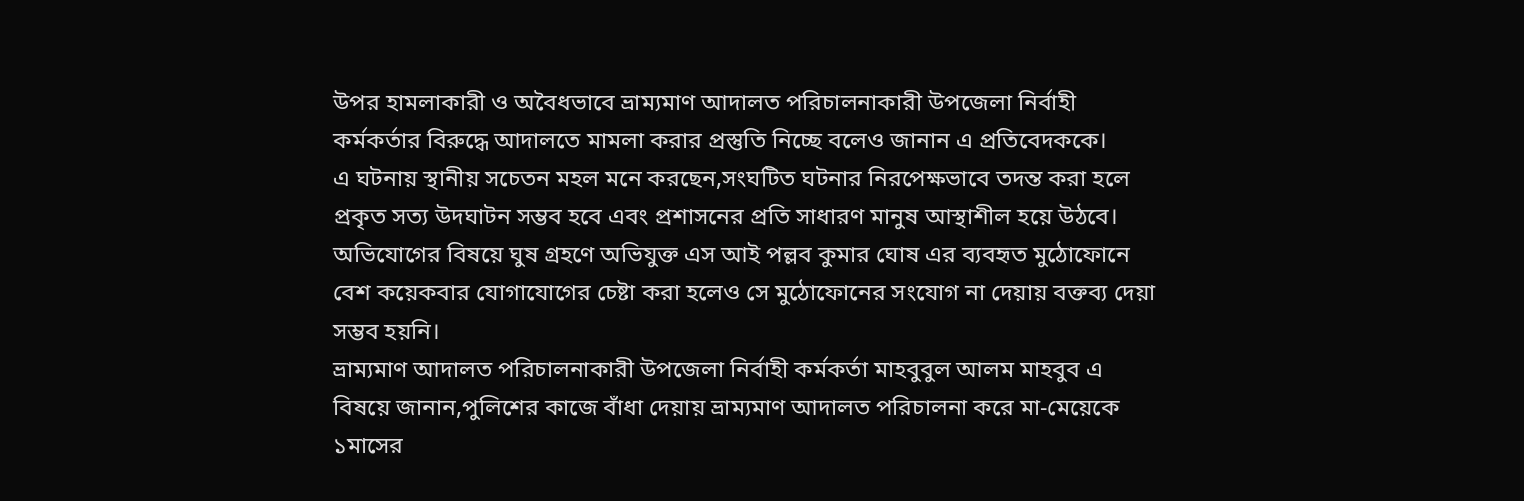উপর হামলাকারী ও অবৈধভাবে ভ্রাম্যমাণ আদালত পরিচালনাকারী উপজেলা নির্বাহী কর্মকর্তার বিরুদ্ধে আদালতে মামলা করার প্রস্তুতি নিচ্ছে বলেও জানান এ প্রতিবেদককে।
এ ঘটনায় স্থানীয় সচেতন মহল মনে করছেন,সংঘটিত ঘটনার নিরপেক্ষভাবে তদন্ত করা হলে প্রকৃত সত্য উদঘাটন সম্ভব হবে এবং প্রশাসনের প্রতি সাধারণ মানুষ আস্থাশীল হয়ে উঠবে।
অভিযোগের বিষয়ে ঘুষ গ্রহণে অভিযুক্ত এস আই পল্লব কুমার ঘোষ এর ব্যবহৃত মুঠোফোনে বেশ কয়েকবার যোগাযোগের চেষ্টা করা হলেও সে মুঠোফোনের সংযোগ না দেয়ায় বক্তব্য দেয়া সম্ভব হয়নি।
ভ্রাম্যমাণ আদালত পরিচালনাকারী উপজেলা নির্বাহী কর্মকর্তা মাহবুবুল আলম মাহবুব এ বিষয়ে জানান,পুলিশের কাজে বাঁধা দেয়ায় ভ্রাম্যমাণ আদালত পরিচালনা করে মা-মেয়েকে ১মাসের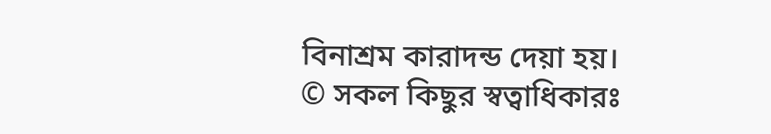বিনাশ্রম কারাদন্ড দেয়া হয়।
© সকল কিছুর স্বত্বাধিকারঃ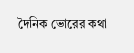দৈনিক ভোরের কথা